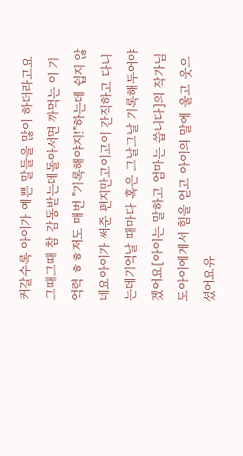커갈수록 아이가 예쁜 말들을 많이 하더라고요그때그때 참 감동받는데돌아서면 까먹는 이 기억력 ㅎㅎ저도 매번 "기록해야지!"하는데 쉽지 않네요아이가 써준 편지만고이고이 간직하고 다니는데기억날 때마다 혹은 그날그날 기록해두어야겠어요[아이는 말하고 엄마는 씁니다]의 작가님도아이에게서 힘을 얻고 아이의 말에 울고 웃으셨어요유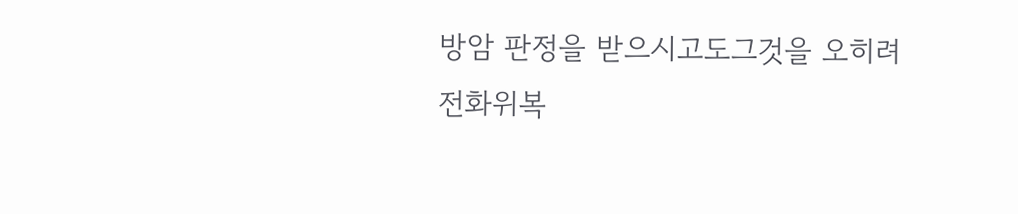방암 판정을 받으시고도그것을 오히려 전화위복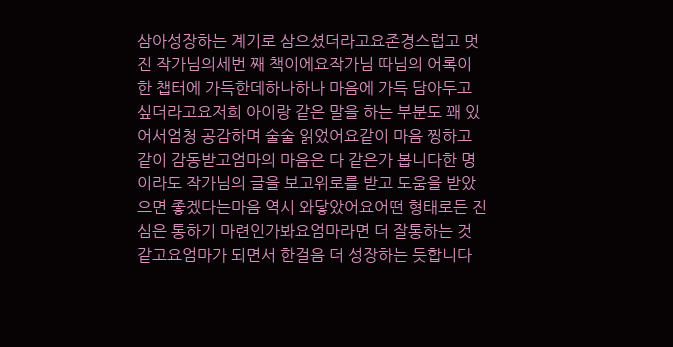삼아성장하는 계기로 삼으셨더라고요존경스럽고 멋진 작가님의세번 째 책이에요작가님 따님의 어록이 한 챕터에 가득한데하나하나 마음에 가득 담아두고 싶더라고요저희 아이랑 같은 말을 하는 부분도 꽤 있어서엄청 공감하며 술술 읽었어요같이 마음 찡하고 같이 감동받고엄마의 마음은 다 같은가 봅니다한 명이라도 작가님의 글을 보고위로를 받고 도움을 받았으면 좋겠다는마음 역시 와닿았어요어떤 형태로든 진심은 통하기 마련인가봐요엄마라면 더 잘통하는 것 같고요엄마가 되면서 한걸음 더 성장하는 듯합니다